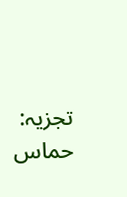تجزیہ: حماس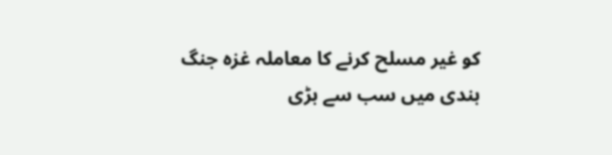کو غیر مسلح کرنے کا معاملہ غزہ جنگ بندی میں سب سے بڑی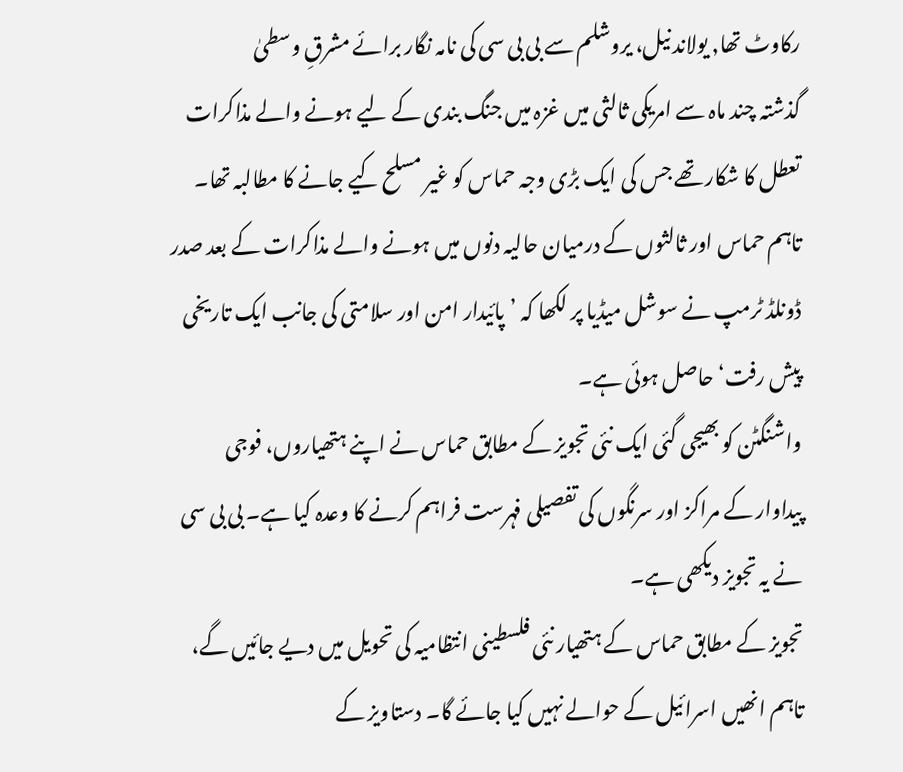رکاوٹ تھا, یولاند نیل، یروشلم سے بی بی سی کی نامہ نگار برائے مشرقِ وسطیٰ
گذشتہ چند ماہ سے امریکی ثالثی میں غزہ میں جنگ بندی کے لیے ہونے والے مذاکرات تعطل کا شکار تھے جس کی ایک بڑی وجہ حماس کو غیر مسلح کیے جانے کا مطالبہ تھا۔
تاہم حماس اور ثالثوں کے درمیان حالیہ دنوں میں ہونے والے مذاکرات کے بعد صدر ڈونلڈ ٹرمپ نے سوشل میڈیا پر لکھا کہ ’پائیدار امن اور سلامتی کی جانب ایک تاریخی پیش رفت‘ حاصل ہوئی ہے۔
واشنگٹن کو بھیجی گئی ایک نئی تجویز کے مطابق حماس نے اپنے ہتھیاروں، فوجی پیداوار کے مراکز اور سرنگوں کی تفصیلی فہرست فراہم کرنے کا وعدہ کیا ہے۔ بی بی سی نے یہ تجویز دیکھی ہے۔
تجویز کے مطابق حماس کے ہتھیار نئی فلسطینی انتظامیہ کی تحویل میں دیے جائیں گے، تاہم انھیں اسرائیل کے حوالے نہیں کیا جائے گا۔ دستاویز کے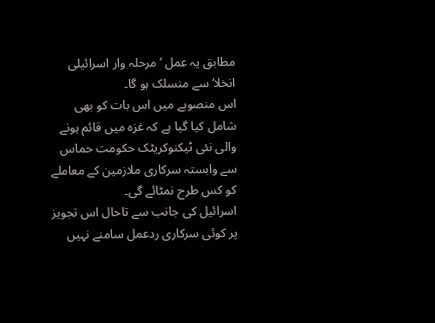مطابق یہ عمل ’مرحلہ وار اسرائیلی انخلا‘ سے منسلک ہو گا۔
اس منصوبے میں اس بات کو بھی شامل کیا گیا ہے کہ غزہ میں قائم ہونے والی نئی ٹیکنوکریٹک حکومت حماس سے وابستہ سرکاری ملازمین کے معاملے کو کس طرح نمٹائے گی۔
اسرائیل کی جانب سے تاحال اس تجویز پر کوئی سرکاری ردعمل سامنے نہیں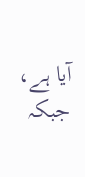آیا ہے، جبکہ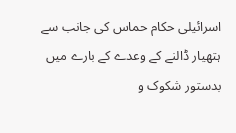اسرائیلی حکام حماس کی جانب سے ہتھیار ڈالنے کے وعدے کے بارے میں بدستور شکوک و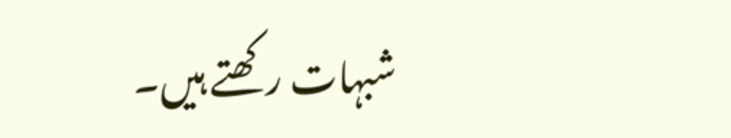شبہات رکھتے ہیں۔